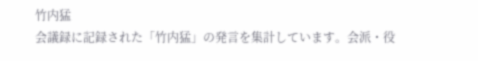竹内猛
会議録に記録された「竹内猛」の発言を集計しています。会派・役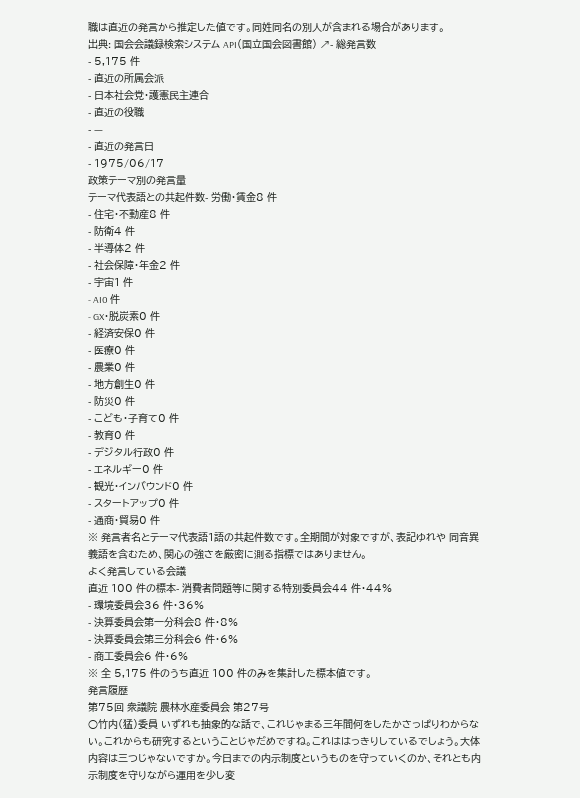職は直近の発言から推定した値です。同姓同名の別人が含まれる場合があります。
出典: 国会会議録検索システム API(国立国会図書館) ↗- 総発言数
- 5,175 件
- 直近の所属会派
- 日本社会党・護憲民主連合
- 直近の役職
- —
- 直近の発言日
- 1975/06/17
政策テーマ別の発言量
テーマ代表語との共起件数- 労働・賃金8 件
- 住宅・不動産8 件
- 防衛4 件
- 半導体2 件
- 社会保障・年金2 件
- 宇宙1 件
- AI0 件
- GX・脱炭素0 件
- 経済安保0 件
- 医療0 件
- 農業0 件
- 地方創生0 件
- 防災0 件
- こども・子育て0 件
- 教育0 件
- デジタル行政0 件
- エネルギー0 件
- 観光・インバウンド0 件
- スタートアップ0 件
- 通商・貿易0 件
※ 発言者名とテーマ代表語1語の共起件数です。全期間が対象ですが、表記ゆれや 同音異義語を含むため、関心の強さを厳密に測る指標ではありません。
よく発言している会議
直近 100 件の標本- 消費者問題等に関する特別委員会44 件・44%
- 環境委員会36 件・36%
- 決算委員会第一分科会8 件・8%
- 決算委員会第三分科会6 件・6%
- 商工委員会6 件・6%
※ 全 5,175 件のうち直近 100 件のみを集計した標本値です。
発言履歴
第75回 衆議院 農林水産委員会 第27号
○竹内(猛)委員 いずれも抽象的な話で、これじゃまる三年間何をしたかさっぱりわからない。これからも研究するということじゃだめですね。これははっきりしているでしょう。大体内容は三つじゃないですか。今日までの内示制度というものを守っていくのか、それとも内示制度を守りながら運用を少し変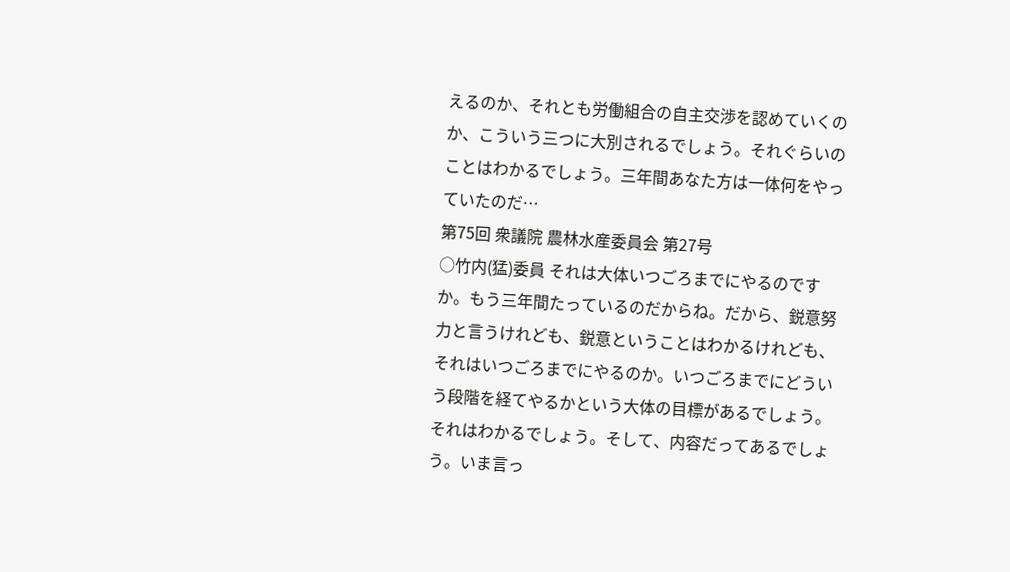えるのか、それとも労働組合の自主交渉を認めていくのか、こういう三つに大別されるでしょう。それぐらいのことはわかるでしょう。三年間あなた方は一体何をやっていたのだ…
第75回 衆議院 農林水産委員会 第27号
○竹内(猛)委員 それは大体いつごろまでにやるのですか。もう三年間たっているのだからね。だから、鋭意努力と言うけれども、鋭意ということはわかるけれども、それはいつごろまでにやるのか。いつごろまでにどういう段階を経てやるかという大体の目標があるでしょう。それはわかるでしょう。そして、内容だってあるでしょう。いま言っ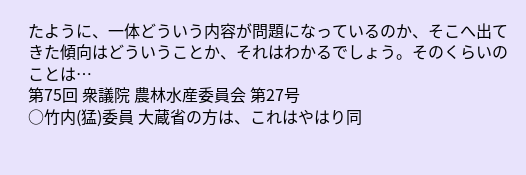たように、一体どういう内容が問題になっているのか、そこへ出てきた傾向はどういうことか、それはわかるでしょう。そのくらいのことは…
第75回 衆議院 農林水産委員会 第27号
○竹内(猛)委員 大蔵省の方は、これはやはり同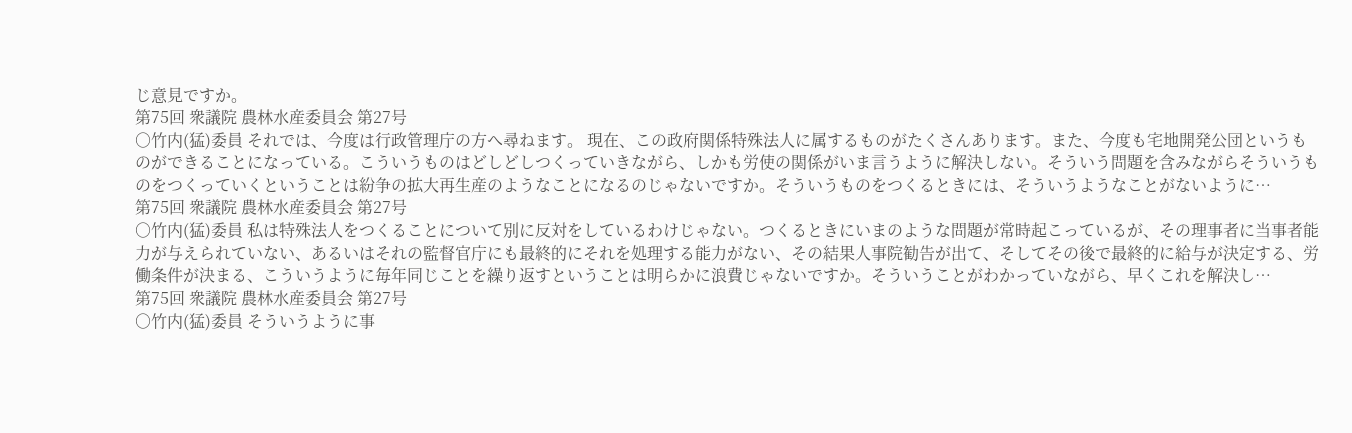じ意見ですか。
第75回 衆議院 農林水産委員会 第27号
○竹内(猛)委員 それでは、今度は行政管理庁の方へ尋ねます。 現在、この政府関係特殊法人に属するものがたくさんあります。また、今度も宅地開発公団というものができることになっている。こういうものはどしどしつくっていきながら、しかも労使の関係がいま言うように解決しない。そういう問題を含みながらそういうものをつくっていくということは紛争の拡大再生産のようなことになるのじゃないですか。そういうものをつくるときには、そういうようなことがないように…
第75回 衆議院 農林水産委員会 第27号
○竹内(猛)委員 私は特殊法人をつくることについて別に反対をしているわけじゃない。つくるときにいまのような問題が常時起こっているが、その理事者に当事者能力が与えられていない、あるいはそれの監督官庁にも最終的にそれを処理する能力がない、その結果人事院勧告が出て、そしてその後で最終的に給与が決定する、労働条件が決まる、こういうように毎年同じことを繰り返すということは明らかに浪費じゃないですか。そういうことがわかっていながら、早くこれを解決し…
第75回 衆議院 農林水産委員会 第27号
○竹内(猛)委員 そういうように事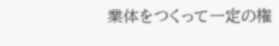業体をつくって一定の権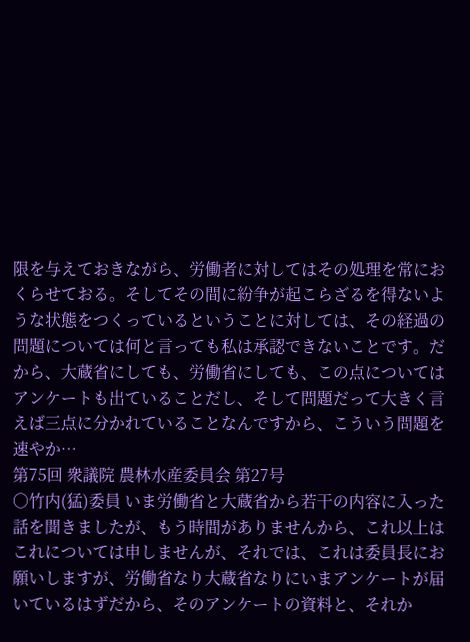限を与えておきながら、労働者に対してはその処理を常におくらせておる。そしてその間に紛争が起こらざるを得ないような状態をつくっているということに対しては、その経過の問題については何と言っても私は承認できないことです。だから、大蔵省にしても、労働省にしても、この点についてはアンケートも出ていることだし、そして問題だって大きく言えば三点に分かれていることなんですから、こういう問題を速やか…
第75回 衆議院 農林水産委員会 第27号
○竹内(猛)委員 いま労働省と大蔵省から若干の内容に入った話を聞きましたが、もう時間がありませんから、これ以上はこれについては申しませんが、それでは、これは委員長にお願いしますが、労働省なり大蔵省なりにいまアンケートが届いているはずだから、そのアンケートの資料と、それか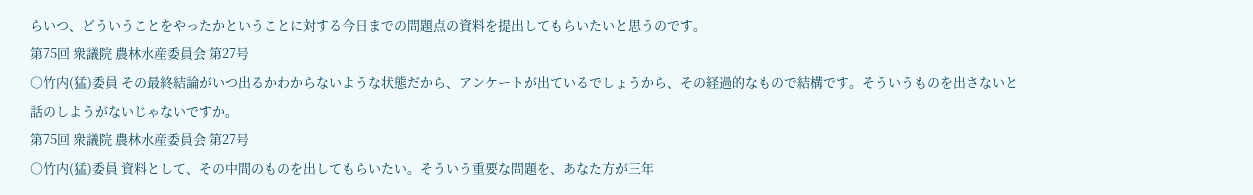らいつ、どういうことをやったかということに対する今日までの問題点の資料を提出してもらいたいと思うのです。
第75回 衆議院 農林水産委員会 第27号
○竹内(猛)委員 その最終結論がいつ出るかわからないような状態だから、アンケートが出ているでしょうから、その経過的なもので結構です。そういうものを出さないと話のしようがないじゃないですか。
第75回 衆議院 農林水産委員会 第27号
○竹内(猛)委員 資料として、その中間のものを出してもらいたい。そういう重要な問題を、あなた方が三年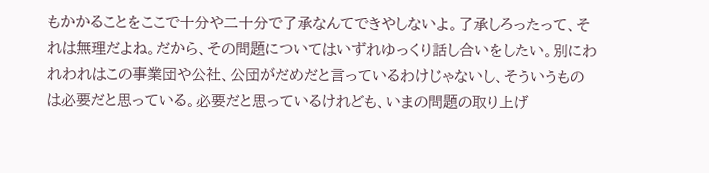もかかることをここで十分や二十分で了承なんてできやしないよ。了承しろったって、それは無理だよね。だから、その問題についてはいずれゆっくり話し合いをしたい。別にわれわれはこの事業団や公社、公団がだめだと言っているわけじゃないし、そういうものは必要だと思っている。必要だと思っているけれども、いまの問題の取り上げ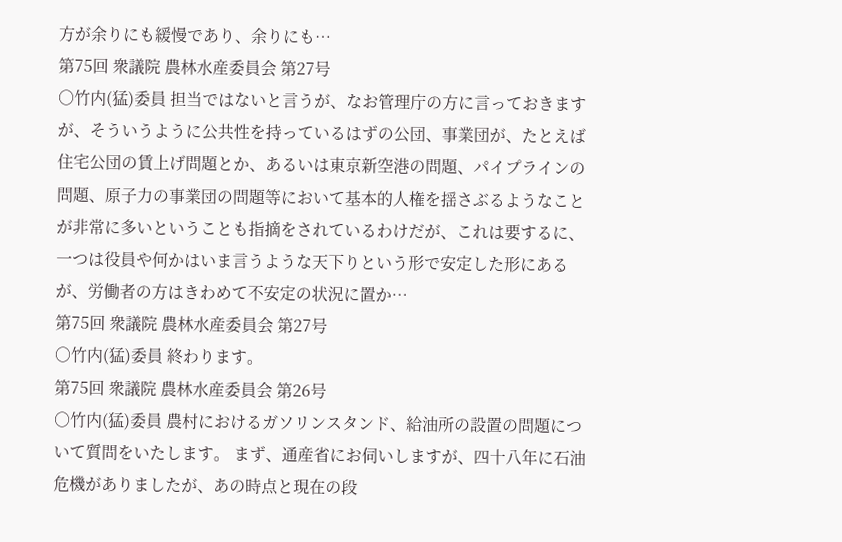方が余りにも緩慢であり、余りにも…
第75回 衆議院 農林水産委員会 第27号
○竹内(猛)委員 担当ではないと言うが、なお管理庁の方に言っておきますが、そういうように公共性を持っているはずの公団、事業団が、たとえば住宅公団の賃上げ問題とか、あるいは東京新空港の問題、パイプラインの問題、原子力の事業団の問題等において基本的人権を揺さぶるようなことが非常に多いということも指摘をされているわけだが、これは要するに、一つは役員や何かはいま言うような天下りという形で安定した形にあるが、労働者の方はきわめて不安定の状況に置か…
第75回 衆議院 農林水産委員会 第27号
○竹内(猛)委員 終わります。
第75回 衆議院 農林水産委員会 第26号
○竹内(猛)委員 農村におけるガソリンスタンド、給油所の設置の問題について質問をいたします。 まず、通産省にお伺いしますが、四十八年に石油危機がありましたが、あの時点と現在の段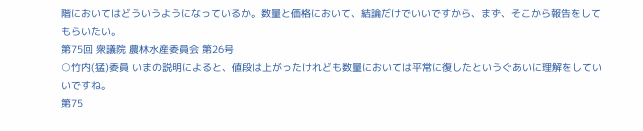階においてはどういうようになっているか。数量と価格において、結論だけでいいですから、まず、そこから報告をしてもらいたい。
第75回 衆議院 農林水産委員会 第26号
○竹内(猛)委員 いまの説明によると、値段は上がったけれども数量においては平常に復したというぐあいに理解をしていいですね。
第75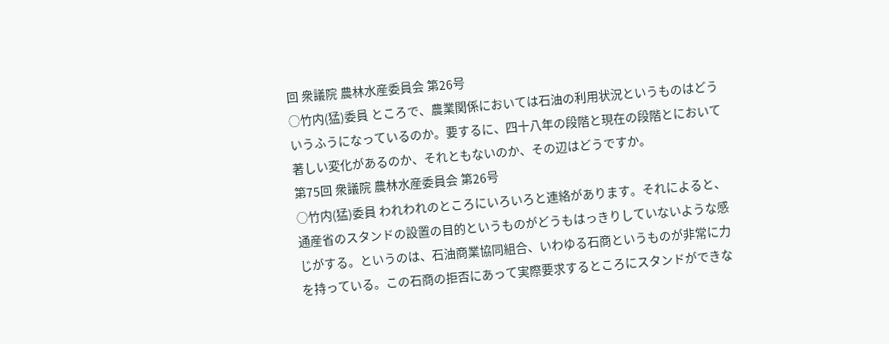回 衆議院 農林水産委員会 第26号
○竹内(猛)委員 ところで、農業関係においては石油の利用状況というものはどういうふうになっているのか。要するに、四十八年の段階と現在の段階とにおいて著しい変化があるのか、それともないのか、その辺はどうですか。
第75回 衆議院 農林水産委員会 第26号
○竹内(猛)委員 われわれのところにいろいろと連絡があります。それによると、通産省のスタンドの設置の目的というものがどうもはっきりしていないような感じがする。というのは、石油商業協同組合、いわゆる石商というものが非常に力を持っている。この石商の拒否にあって実際要求するところにスタンドができな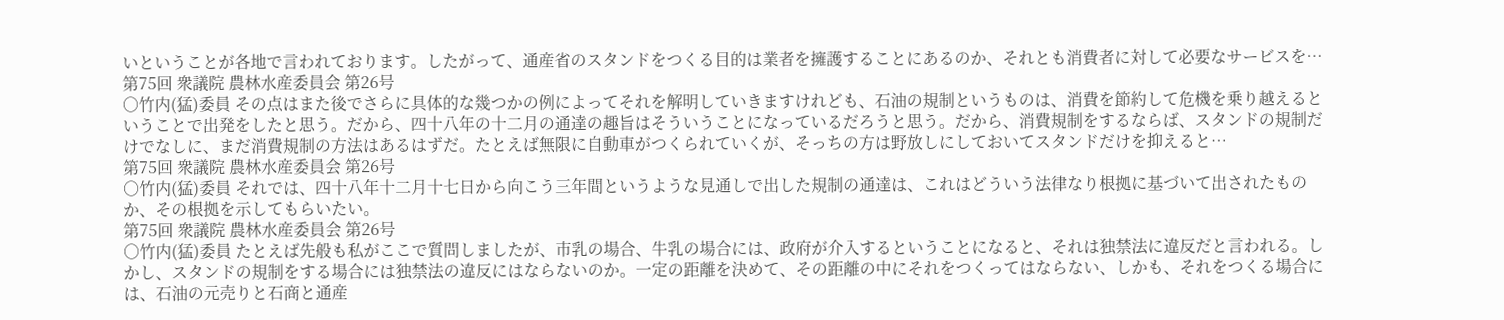いということが各地で言われております。したがって、通産省のスタンドをつくる目的は業者を擁護することにあるのか、それとも消費者に対して必要なサービスを…
第75回 衆議院 農林水産委員会 第26号
○竹内(猛)委員 その点はまた後でさらに具体的な幾つかの例によってそれを解明していきますけれども、石油の規制というものは、消費を節約して危機を乗り越えるということで出発をしたと思う。だから、四十八年の十二月の通達の趣旨はそういうことになっているだろうと思う。だから、消費規制をするならば、スタンドの規制だけでなしに、まだ消費規制の方法はあるはずだ。たとえば無限に自動車がつくられていくが、そっちの方は野放しにしておいてスタンドだけを抑えると…
第75回 衆議院 農林水産委員会 第26号
○竹内(猛)委員 それでは、四十八年十二月十七日から向こう三年間というような見通しで出した規制の通達は、これはどういう法律なり根拠に基づいて出されたものか、その根拠を示してもらいたい。
第75回 衆議院 農林水産委員会 第26号
○竹内(猛)委員 たとえば先般も私がここで質問しましたが、市乳の場合、牛乳の場合には、政府が介入するということになると、それは独禁法に違反だと言われる。しかし、スタンドの規制をする場合には独禁法の違反にはならないのか。一定の距離を決めて、その距離の中にそれをつくってはならない、しかも、それをつくる場合には、石油の元売りと石商と通産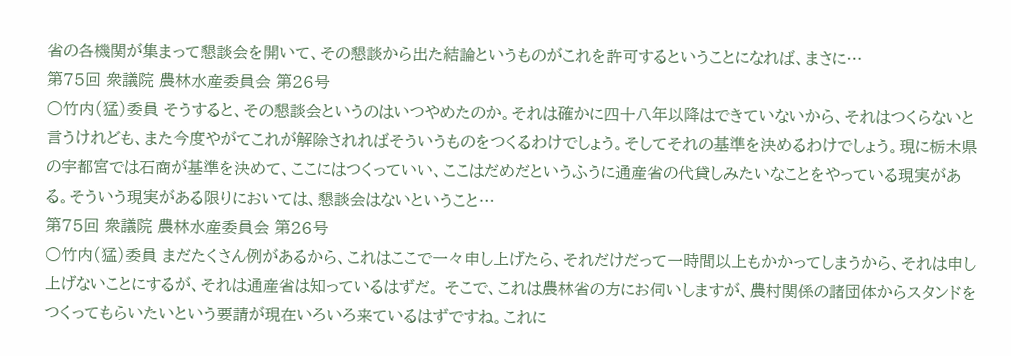省の各機関が集まって懇談会を開いて、その懇談から出た結論というものがこれを許可するということになれば、まさに…
第75回 衆議院 農林水産委員会 第26号
○竹内(猛)委員 そうすると、その懇談会というのはいつやめたのか。それは確かに四十八年以降はできていないから、それはつくらないと言うけれども、また今度やがてこれが解除されればそういうものをつくるわけでしょう。そしてそれの基準を決めるわけでしょう。現に栃木県の宇都宮では石商が基準を決めて、ここにはつくっていい、ここはだめだというふうに通産省の代貸しみたいなことをやっている現実がある。そういう現実がある限りにおいては、懇談会はないということ…
第75回 衆議院 農林水産委員会 第26号
○竹内(猛)委員 まだたくさん例があるから、これはここで一々申し上げたら、それだけだって一時間以上もかかってしまうから、それは申し上げないことにするが、それは通産省は知っているはずだ。 そこで、これは農林省の方にお伺いしますが、農村関係の諸団体からスタンドをつくってもらいたいという要請が現在いろいろ来ているはずですね。これに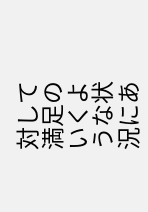対して満足のいくような状況にあ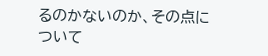るのかないのか、その点について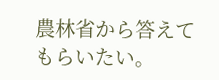農林省から答えてもらいたい。